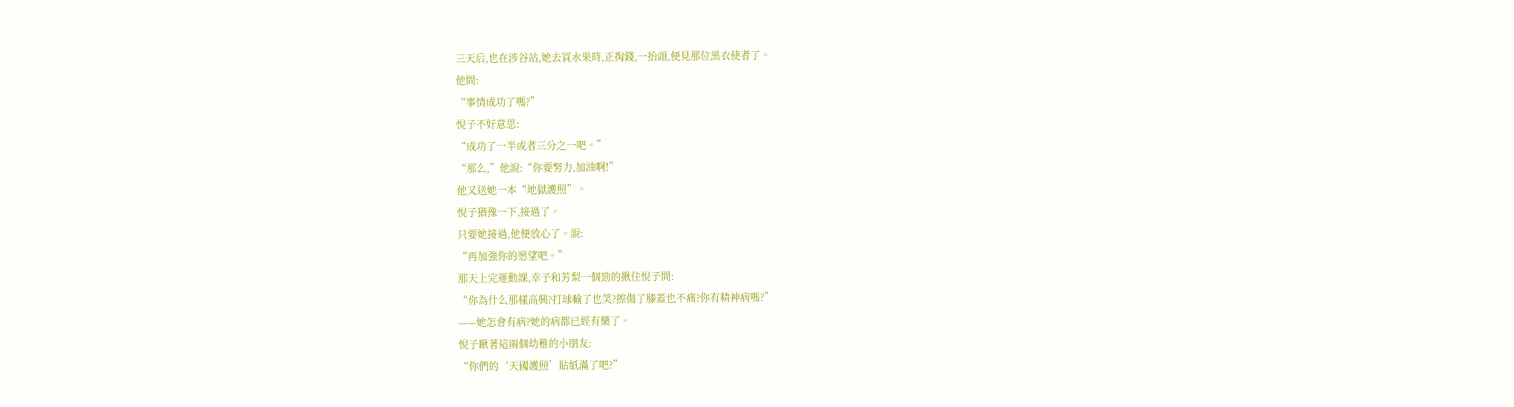三天后,也在涉谷站,她去買水果時,正掏錢,一抬頭,便見那位黑衣使者了。
他問:
“事情成功了嗎?”
悅子不好意思:
“成功了一半或者三分之一吧。”
“那么,”他說:“你要努力,加油啊!”
他又送她一本“地獄護照”。
悅子猶豫一下,接過了。
只要她接過,他便放心了。說:
“再加強你的愿望吧。”
那天上完運動課,幸子和芳梨一個勁的揪住悅子問:
“你為什么那樣高興?打球輸了也笑?擦傷了膝蓋也不痛?你有精神病嗎?”
——她怎會有病?她的病都已經有藥了。
悅子瞅著這兩個幼稚的小朋友:
“你們的‘天國護照’貼紙滿了吧?”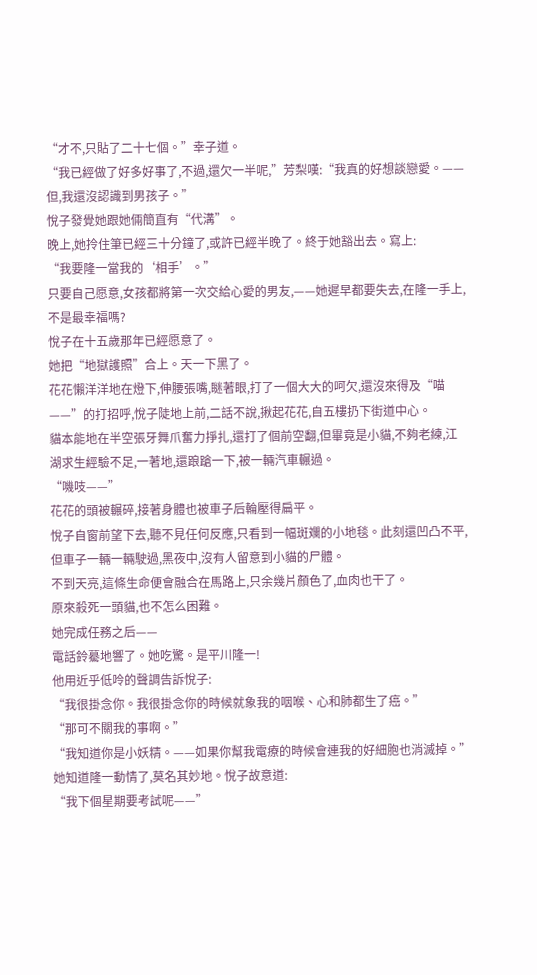“才不,只貼了二十七個。”幸子道。
“我已經做了好多好事了,不過,還欠一半呢,”芳梨嘆:“我真的好想談戀愛。——但,我還沒認識到男孩子。”
悅子發覺她跟她倆簡直有“代溝”。
晚上,她拎住筆已經三十分鐘了,或許已經半晚了。終于她豁出去。寫上:
“我要隆一當我的‘相手’。”
只要自己愿意,女孩都將第一次交給心愛的男友,——她遲早都要失去,在隆一手上,不是最幸福嗎?
悅子在十五歲那年已經愿意了。
她把“地獄護照”合上。天一下黑了。
花花懶洋洋地在燈下,伸腰張嘴,瞇著眼,打了一個大大的呵欠,還沒來得及“喵——”的打招呼,悅子陡地上前,二話不說,揪起花花,自五樓扔下街道中心。
貓本能地在半空張牙舞爪奮力掙扎,還打了個前空翻,但畢竟是小貓,不夠老練,江湖求生經驗不足,一著地,還踉蹌一下,被一輛汽車輾過。
“嘰吱——”
花花的頭被輾碎,接著身體也被車子后輪壓得扁平。
悅子自窗前望下去,聽不見任何反應,只看到一幅斑斕的小地毯。此刻還凹凸不平,但車子一輛一輛駛過,黑夜中,沒有人留意到小貓的尸體。
不到天亮,這條生命便會融合在馬路上,只余幾片顏色了,血肉也干了。
原來殺死一頭貓,也不怎么困難。
她完成任務之后——
電話鈴驀地響了。她吃驚。是平川隆一!
他用近乎低呤的聲調告訴悅子:
“我很掛念你。我很掛念你的時候就象我的咽喉、心和肺都生了癌。”
“那可不關我的事啊。”
“我知道你是小妖精。——如果你幫我電療的時候會連我的好細胞也消滅掉。”
她知道隆一動情了,莫名其妙地。悅子故意道:
“我下個星期要考試呢——”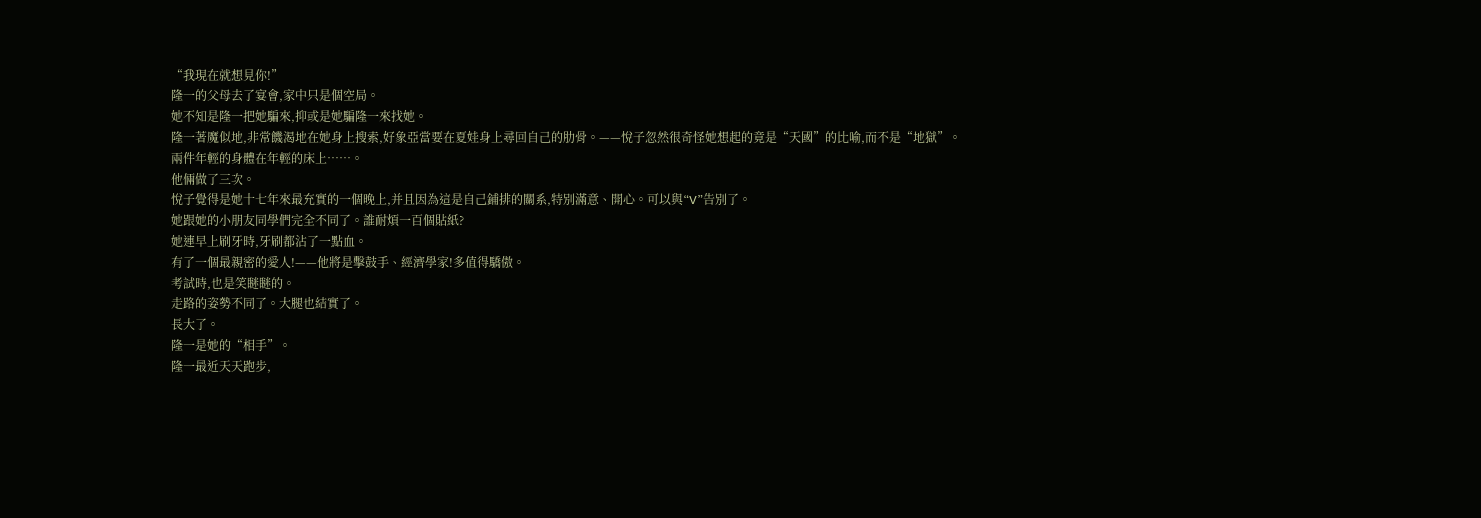“我現在就想見你!”
隆一的父母去了宴會,家中只是個空局。
她不知是隆一把她騙來,抑或是她騙隆一來找她。
隆一著魔似地,非常饑渴地在她身上搜索,好象亞當要在夏娃身上尋回自己的肋骨。——悅子忽然很奇怪她想起的竟是“天國”的比喻,而不是“地獄”。
兩件年輕的身體在年輕的床上……。
他倆做了三次。
悅子覺得是她十七年來最充實的一個晚上,并且因為這是自己鋪排的關系,特別滿意、開心。可以與“V”告別了。
她跟她的小朋友同學們完全不同了。誰耐煩一百個貼紙?
她連早上刷牙時,牙刷都沾了一點血。
有了一個最親密的愛人!——他將是擊鼓手、經濟學家!多值得驕傲。
考試時,也是笑瞇瞇的。
走路的姿勢不同了。大腿也結實了。
長大了。
隆一是她的“相手”。
隆一最近天天跑步,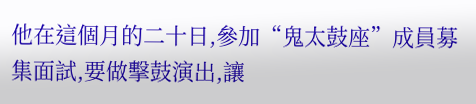他在這個月的二十日,參加“鬼太鼓座”成員募集面試,要做擊鼓演出,讓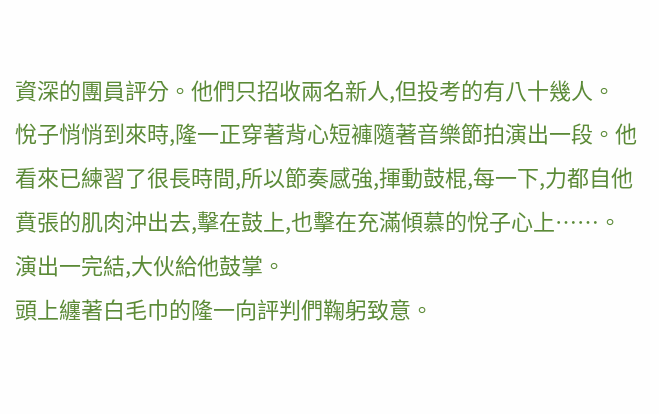資深的團員評分。他們只招收兩名新人,但投考的有八十幾人。
悅子悄悄到來時,隆一正穿著背心短褲隨著音樂節拍演出一段。他看來已練習了很長時間,所以節奏感強,揮動鼓棍,每一下,力都自他賁張的肌肉沖出去,擊在鼓上,也擊在充滿傾慕的悅子心上……。
演出一完結,大伙給他鼓掌。
頭上纏著白毛巾的隆一向評判們鞠躬致意。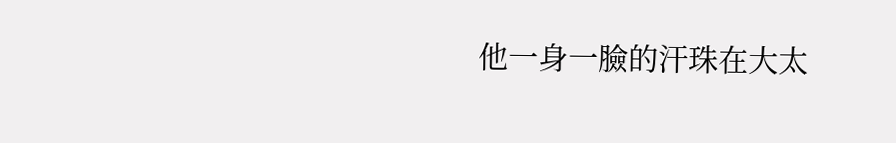他一身一臉的汗珠在大太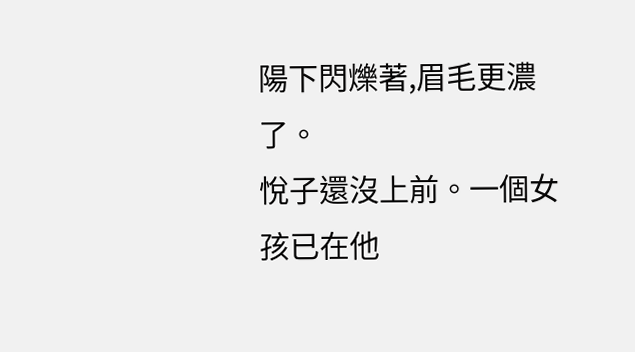陽下閃爍著,眉毛更濃了。
悅子還沒上前。一個女孩已在他